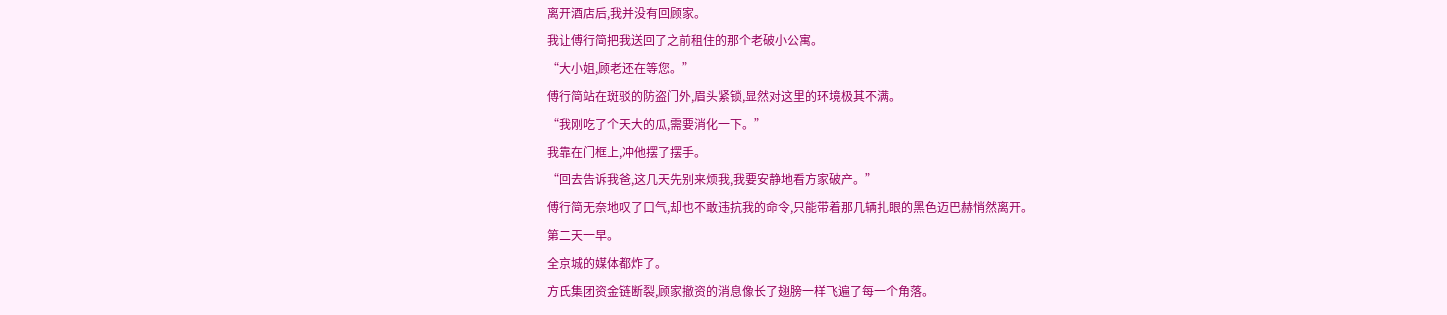离开酒店后,我并没有回顾家。
我让傅行简把我送回了之前租住的那个老破小公寓。
“大小姐,顾老还在等您。”
傅行简站在斑驳的防盗门外,眉头紧锁,显然对这里的环境极其不满。
“我刚吃了个天大的瓜,需要消化一下。”
我靠在门框上,冲他摆了摆手。
“回去告诉我爸,这几天先别来烦我,我要安静地看方家破产。”
傅行简无奈地叹了口气,却也不敢违抗我的命令,只能带着那几辆扎眼的黑色迈巴赫悄然离开。
第二天一早。
全京城的媒体都炸了。
方氏集团资金链断裂,顾家撤资的消息像长了翅膀一样飞遍了每一个角落。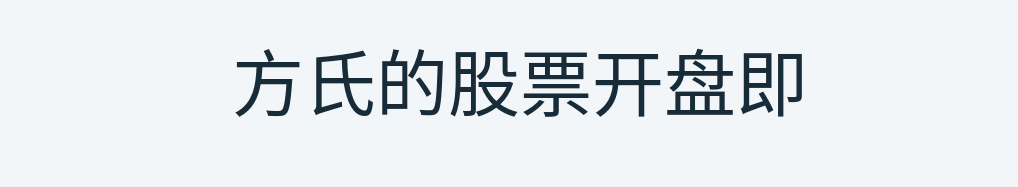方氏的股票开盘即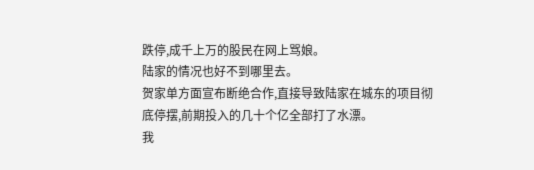跌停,成千上万的股民在网上骂娘。
陆家的情况也好不到哪里去。
贺家单方面宣布断绝合作,直接导致陆家在城东的项目彻底停摆,前期投入的几十个亿全部打了水漂。
我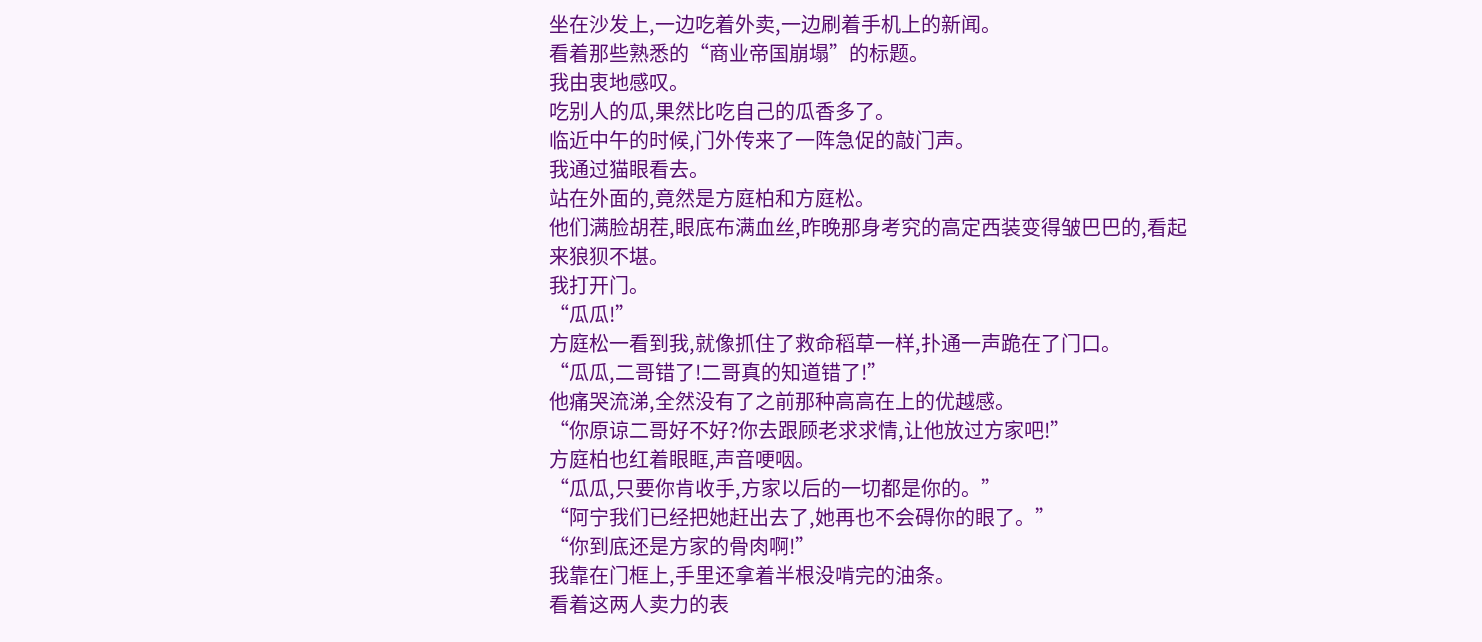坐在沙发上,一边吃着外卖,一边刷着手机上的新闻。
看着那些熟悉的“商业帝国崩塌”的标题。
我由衷地感叹。
吃别人的瓜,果然比吃自己的瓜香多了。
临近中午的时候,门外传来了一阵急促的敲门声。
我通过猫眼看去。
站在外面的,竟然是方庭柏和方庭松。
他们满脸胡茬,眼底布满血丝,昨晚那身考究的高定西装变得皱巴巴的,看起来狼狈不堪。
我打开门。
“瓜瓜!”
方庭松一看到我,就像抓住了救命稻草一样,扑通一声跪在了门口。
“瓜瓜,二哥错了!二哥真的知道错了!”
他痛哭流涕,全然没有了之前那种高高在上的优越感。
“你原谅二哥好不好?你去跟顾老求求情,让他放过方家吧!”
方庭柏也红着眼眶,声音哽咽。
“瓜瓜,只要你肯收手,方家以后的一切都是你的。”
“阿宁我们已经把她赶出去了,她再也不会碍你的眼了。”
“你到底还是方家的骨肉啊!”
我靠在门框上,手里还拿着半根没啃完的油条。
看着这两人卖力的表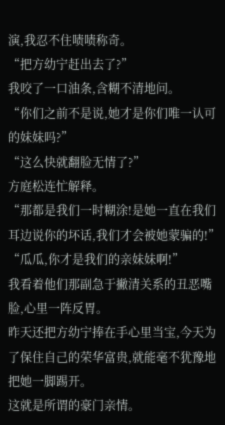演,我忍不住啧啧称奇。
“把方幼宁赶出去了?”
我咬了一口油条,含糊不清地问。
“你们之前不是说,她才是你们唯一认可的妹妹吗?”
“这么快就翻脸无情了?”
方庭松连忙解释。
“那都是我们一时糊涂!是她一直在我们耳边说你的坏话,我们才会被她蒙骗的!”
“瓜瓜,你才是我们的亲妹妹啊!”
我看着他们那副急于撇清关系的丑恶嘴脸,心里一阵反胃。
昨天还把方幼宁捧在手心里当宝,今天为了保住自己的荣华富贵,就能毫不犹豫地把她一脚踢开。
这就是所谓的豪门亲情。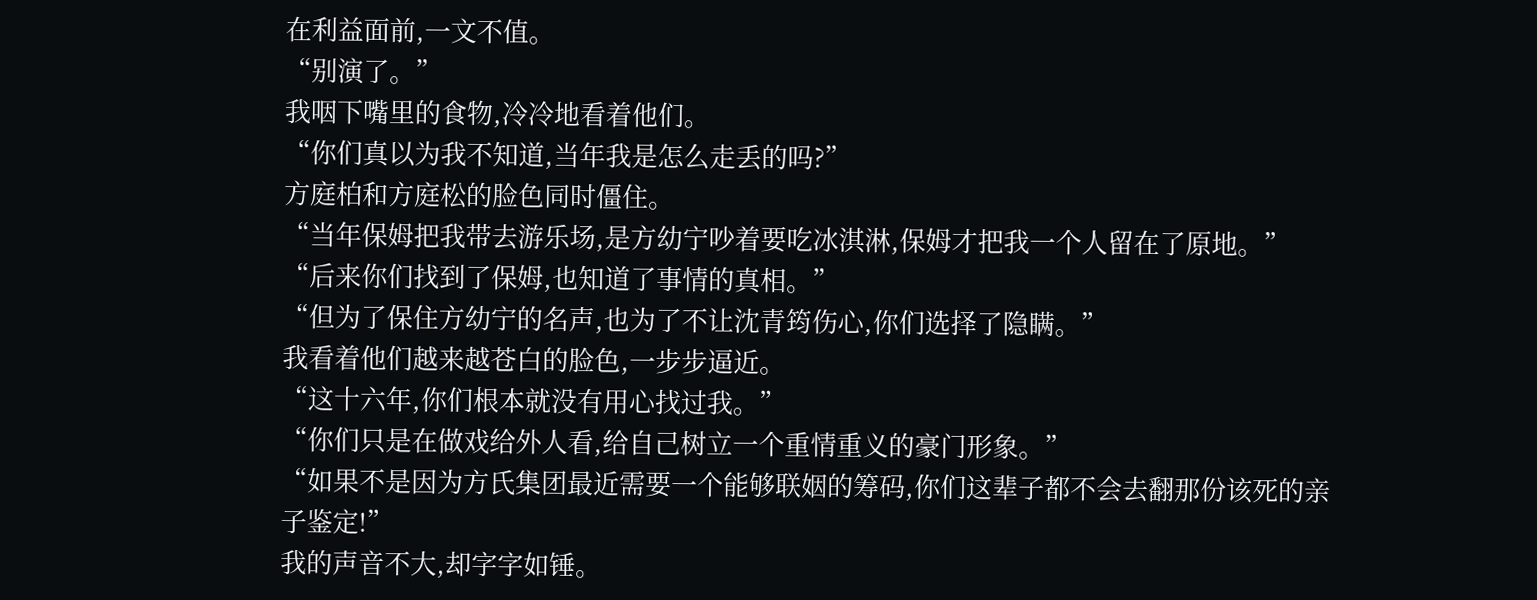在利益面前,一文不值。
“别演了。”
我咽下嘴里的食物,冷冷地看着他们。
“你们真以为我不知道,当年我是怎么走丢的吗?”
方庭柏和方庭松的脸色同时僵住。
“当年保姆把我带去游乐场,是方幼宁吵着要吃冰淇淋,保姆才把我一个人留在了原地。”
“后来你们找到了保姆,也知道了事情的真相。”
“但为了保住方幼宁的名声,也为了不让沈青筠伤心,你们选择了隐瞒。”
我看着他们越来越苍白的脸色,一步步逼近。
“这十六年,你们根本就没有用心找过我。”
“你们只是在做戏给外人看,给自己树立一个重情重义的豪门形象。”
“如果不是因为方氏集团最近需要一个能够联姻的筹码,你们这辈子都不会去翻那份该死的亲子鉴定!”
我的声音不大,却字字如锤。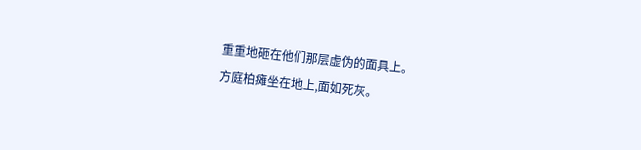重重地砸在他们那层虚伪的面具上。
方庭柏瘫坐在地上,面如死灰。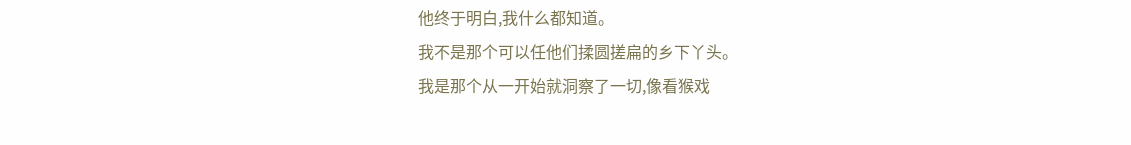他终于明白,我什么都知道。
我不是那个可以任他们揉圆搓扁的乡下丫头。
我是那个从一开始就洞察了一切,像看猴戏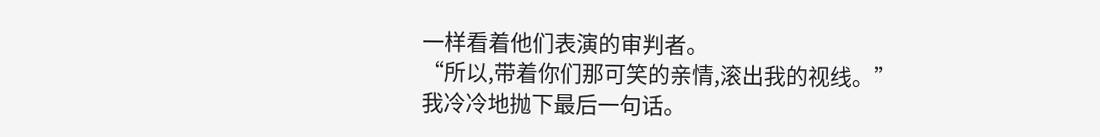一样看着他们表演的审判者。
“所以,带着你们那可笑的亲情,滚出我的视线。”
我冷冷地抛下最后一句话。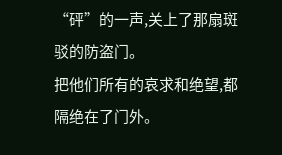“砰”的一声,关上了那扇斑驳的防盗门。
把他们所有的哀求和绝望,都隔绝在了门外。